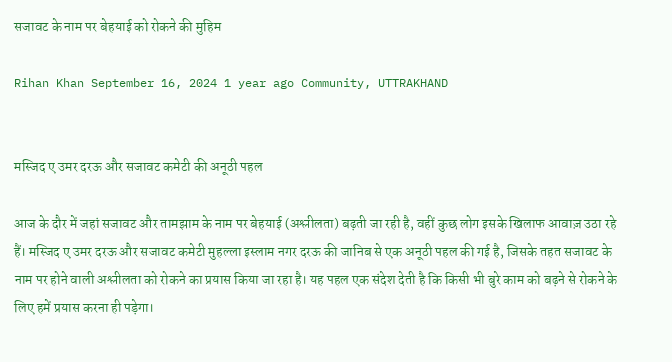सजावट के नाम पर बेहयाई को रोकने की मुहिम

Rihan Khan September 16, 2024 1 year ago Community, UTTRAKHAND


मस्जिद ए उमर दरऊ और सजावट कमेटी की अनूठी पहल

आज के दौर में जहां सजावट और तामझाम के नाम पर बेहयाई (अश्लीलता) बढ़ती जा रही है, वहीं कुछ लोग इसके खिलाफ आवाज़ उठा रहे हैं। मस्जिद ए उमर दरऊ और सजावट कमेटी मुहल्ला इस्लाम नगर दरऊ की जानिब से एक अनूठी पहल की गई है, जिसके तहत सजावट के नाम पर होने वाली अश्लीलता को रोकने का प्रयास किया जा रहा है। यह पहल एक संदेश देती है कि किसी भी बुरे काम को बढ़ने से रोकने के लिए हमें प्रयास करना ही पड़ेगा।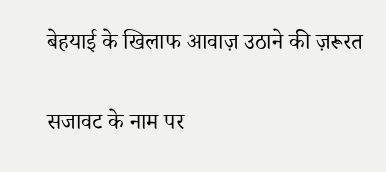बेहयाई के खिलाफ आवाज़ उठाने की ज़रूरत

सजावट के नाम पर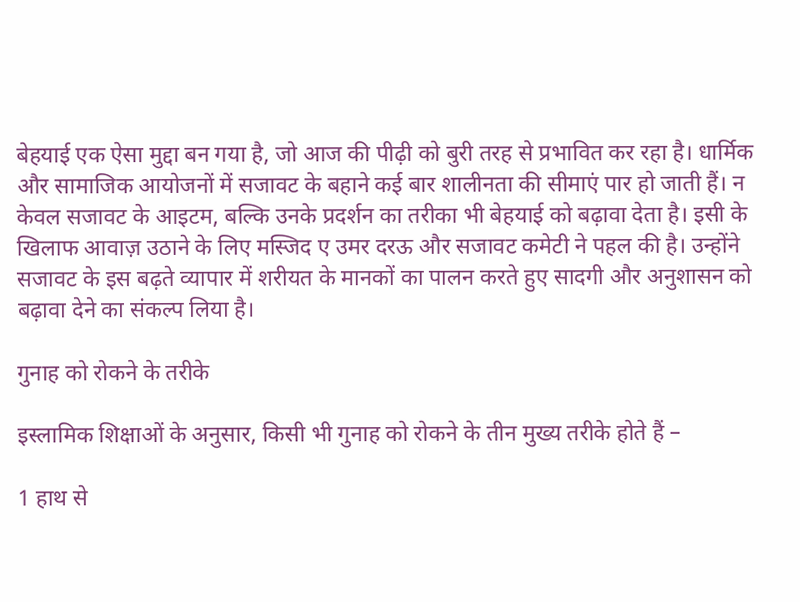बेहयाई एक ऐसा मुद्दा बन गया है, जो आज की पीढ़ी को बुरी तरह से प्रभावित कर रहा है। धार्मिक और सामाजिक आयोजनों में सजावट के बहाने कई बार शालीनता की सीमाएं पार हो जाती हैं। न केवल सजावट के आइटम, बल्कि उनके प्रदर्शन का तरीका भी बेहयाई को बढ़ावा देता है। इसी के खिलाफ आवाज़ उठाने के लिए मस्जिद ए उमर दरऊ और सजावट कमेटी ने पहल की है। उन्होंने सजावट के इस बढ़ते व्यापार में शरीयत के मानकों का पालन करते हुए सादगी और अनुशासन को बढ़ावा देने का संकल्प लिया है।

गुनाह को रोकने के तरीके

इस्लामिक शिक्षाओं के अनुसार, किसी भी गुनाह को रोकने के तीन मुख्य तरीके होते हैं –

1 हाथ से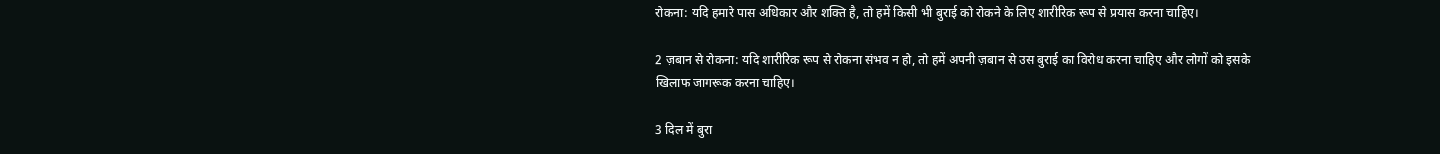रोकना: यदि हमारे पास अधिकार और शक्ति है, तो हमें किसी भी बुराई को रोकने के लिए शारीरिक रूप से प्रयास करना चाहिए।

2 ज़बान से रोकना: यदि शारीरिक रूप से रोकना संभव न हो, तो हमें अपनी ज़बान से उस बुराई का विरोध करना चाहिए और लोगों को इसके खिलाफ जागरूक करना चाहिए।

3 दिल में बुरा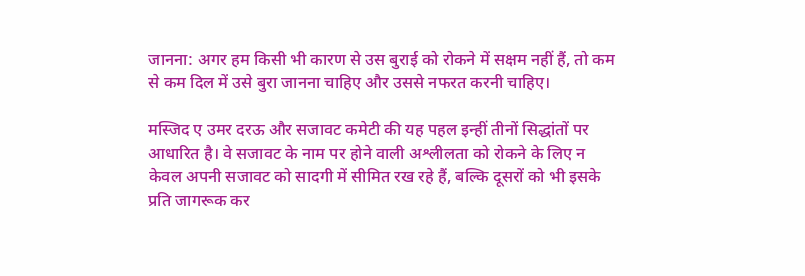जानना: अगर हम किसी भी कारण से उस बुराई को रोकने में सक्षम नहीं हैं, तो कम से कम दिल में उसे बुरा जानना चाहिए और उससे नफरत करनी चाहिए।

मस्जिद ए उमर दरऊ और सजावट कमेटी की यह पहल इन्हीं तीनों सिद्धांतों पर आधारित है। वे सजावट के नाम पर होने वाली अश्लीलता को रोकने के लिए न केवल अपनी सजावट को सादगी में सीमित रख रहे हैं, बल्कि दूसरों को भी इसके प्रति जागरूक कर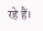रहे हैं।